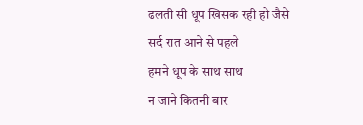ढलती सी धूप खिसक रही हो जैसे
सर्द रात आने से पहले
हमने धूप के साथ साथ
न जाने कितनी बार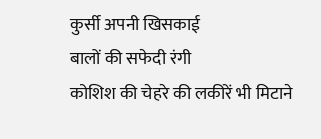कुर्सी अपनी खिसकाई
बालों की सफेदी रंगी
कोशिश की चेहरे की लकीरें भी मिटाने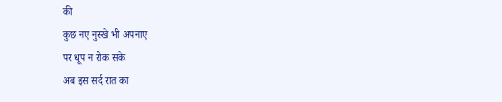की
कुछ नए नुस्खे भी अपनाए
पर धूप न रोक सके
अब इस सर्द रात का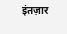इंतज़ार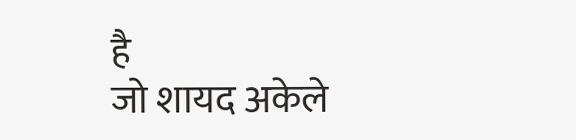है
जो शायद अकेले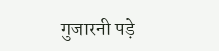गुजारनी पड़े